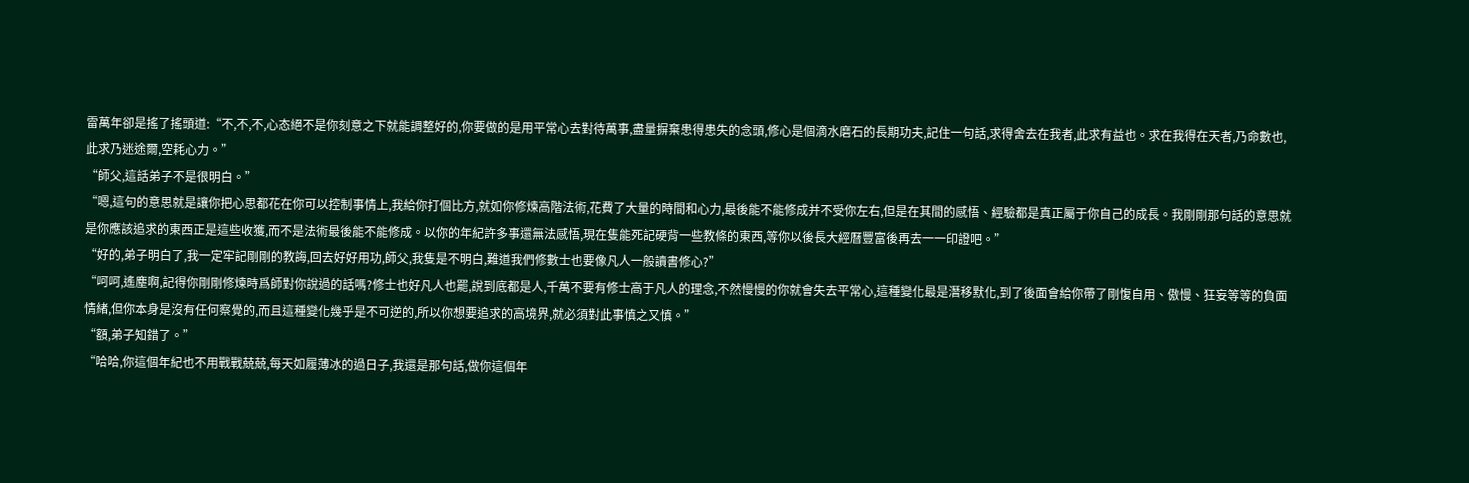雷萬年卻是搖了搖頭道:“不,不,不,心态絕不是你刻意之下就能調整好的,你要做的是用平常心去對待萬事,盡量摒棄患得患失的念頭,修心是個滴水磨石的長期功夫,記住一句話,求得舍去在我者,此求有益也。求在我得在天者,乃命數也,此求乃迷途爾,空耗心力。”
“師父,這話弟子不是很明白。”
“嗯,這句的意思就是讓你把心思都花在你可以控制事情上,我給你打個比方,就如你修煉高階法術,花費了大量的時間和心力,最後能不能修成并不受你左右,但是在其間的感悟、經驗都是真正屬于你自己的成長。我剛剛那句話的意思就是你應該追求的東西正是這些收獲,而不是法術最後能不能修成。以你的年紀許多事還無法感悟,現在隻能死記硬背一些教條的東西,等你以後長大經曆豐富後再去一一印證吧。”
“好的,弟子明白了,我一定牢記剛剛的教誨,回去好好用功,師父,我隻是不明白,難道我們修數士也要像凡人一般讀書修心?”
“呵呵,遙塵啊,記得你剛剛修煉時爲師對你說過的話嗎?修士也好凡人也罷,說到底都是人,千萬不要有修士高于凡人的理念,不然慢慢的你就會失去平常心,這種變化最是潛移默化,到了後面會給你帶了剛愎自用、傲慢、狂妄等等的負面情緒,但你本身是沒有任何察覺的,而且這種變化幾乎是不可逆的,所以你想要追求的高境界,就必須對此事慎之又慎。”
“額,弟子知錯了。”
“哈哈,你這個年紀也不用戰戰兢兢,每天如履薄冰的過日子,我還是那句話,做你這個年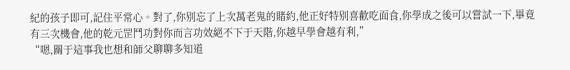紀的孩子即可,記住平常心。對了,你别忘了上次萬老鬼的賭約,他正好特别喜歡吃面食,你學成之後可以嘗試一下,畢竟有三次機會,他的乾元罡鬥功對你而言功效絕不下于天階,你越早學會越有利,”
“嗯,關于這事我也想和師父聊聊多知道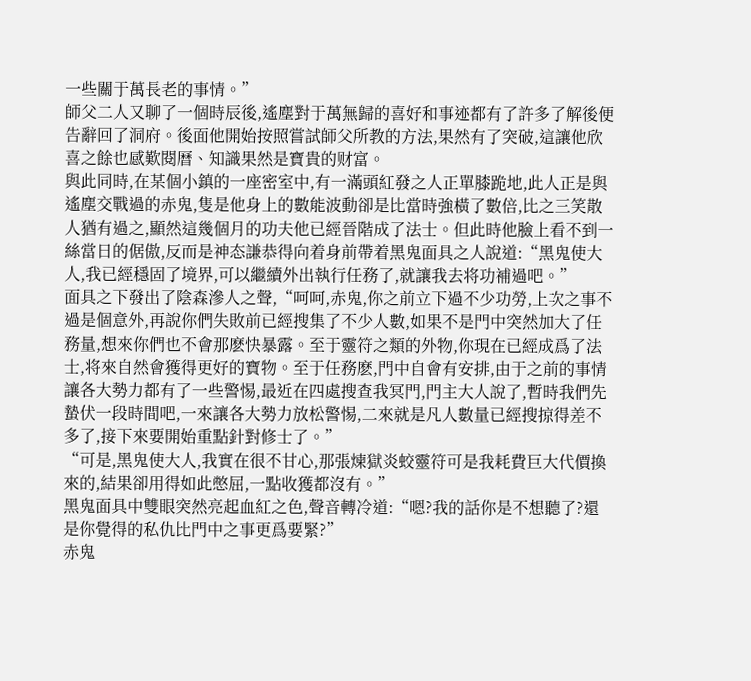一些關于萬長老的事情。”
師父二人又聊了一個時辰後,遙塵對于萬無歸的喜好和事迹都有了許多了解後便告辭回了洞府。後面他開始按照嘗試師父所教的方法,果然有了突破,這讓他欣喜之餘也感歎閱曆、知識果然是寶貴的财富。
與此同時,在某個小鎮的一座密室中,有一滿頭紅發之人正單膝跪地,此人正是與遙塵交戰過的赤鬼,隻是他身上的數能波動卻是比當時強橫了數倍,比之三笑散人猶有過之,顯然這幾個月的功夫他已經晉階成了法士。但此時他臉上看不到一絲當日的倨傲,反而是神态謙恭得向着身前帶着黑鬼面具之人說道:“黑鬼使大人,我已經穩固了境界,可以繼續外出執行任務了,就讓我去将功補過吧。”
面具之下發出了陰森滲人之聲,“呵呵,赤鬼,你之前立下過不少功勞,上次之事不過是個意外,再說你們失敗前已經搜集了不少人數,如果不是門中突然加大了任務量,想來你們也不會那麽快暴露。至于靈符之類的外物,你現在已經成爲了法士,将來自然會獲得更好的寶物。至于任務麽,門中自會有安排,由于之前的事情讓各大勢力都有了一些警惕,最近在四處搜查我冥門,門主大人說了,暫時我們先蟄伏一段時間吧,一來讓各大勢力放松警惕,二來就是凡人數量已經搜掠得差不多了,接下來要開始重點針對修士了。”
“可是,黑鬼使大人,我實在很不甘心,那張煉獄炎蛟靈符可是我耗費巨大代價換來的,結果卻用得如此憋屈,一點收獲都沒有。”
黑鬼面具中雙眼突然亮起血紅之色,聲音轉冷道:“嗯?我的話你是不想聽了?還是你覺得的私仇比門中之事更爲要緊?”
赤鬼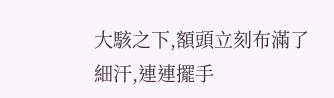大駭之下,額頭立刻布滿了細汗,連連擺手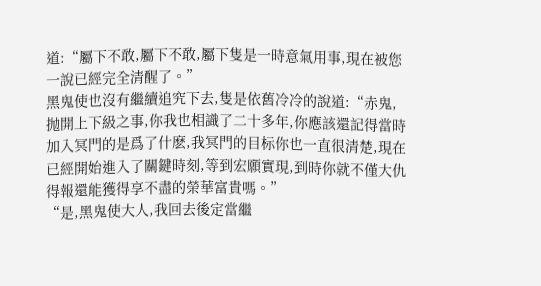道:“屬下不敢,屬下不敢,屬下隻是一時意氣用事,現在被您一說已經完全清醒了。”
黑鬼使也沒有繼續追究下去,隻是依舊冷冷的說道:“赤鬼,抛開上下級之事,你我也相識了二十多年,你應該還記得當時加入冥門的是爲了什麽,我冥門的目标你也一直很清楚,現在已經開始進入了關鍵時刻,等到宏願實現,到時你就不僅大仇得報還能獲得享不盡的榮華富貴嗎。”
“是,黑鬼使大人,我回去後定當繼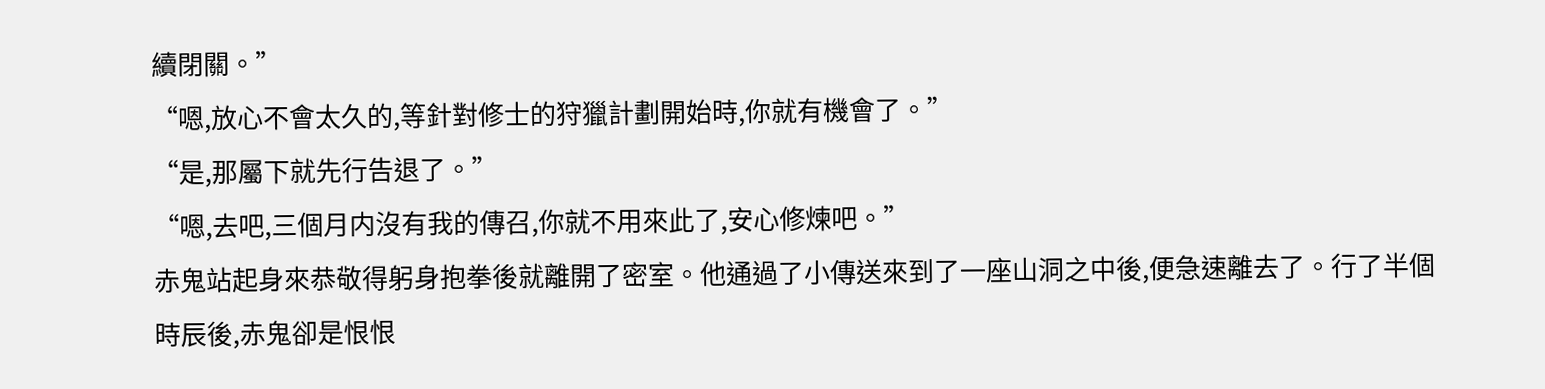續閉關。”
“嗯,放心不會太久的,等針對修士的狩獵計劃開始時,你就有機會了。”
“是,那屬下就先行告退了。”
“嗯,去吧,三個月内沒有我的傳召,你就不用來此了,安心修煉吧。”
赤鬼站起身來恭敬得躬身抱拳後就離開了密室。他通過了小傳送來到了一座山洞之中後,便急速離去了。行了半個時辰後,赤鬼卻是恨恨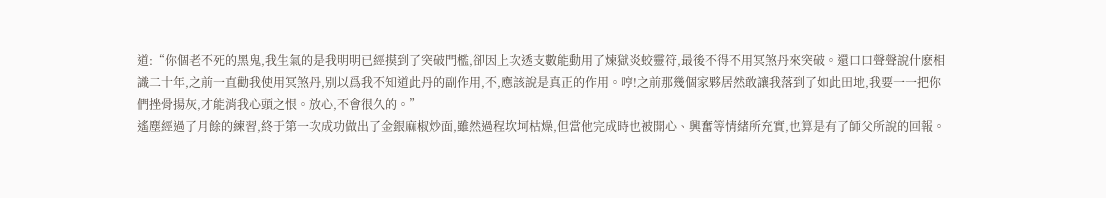道:“你個老不死的黑鬼,我生氣的是我明明已經摸到了突破門檻,卻因上次透支數能動用了煉獄炎蛟靈符,最後不得不用冥煞丹來突破。還口口聲聲說什麽相識二十年,之前一直勸我使用冥煞丹,别以爲我不知道此丹的副作用,不,應該說是真正的作用。哼!之前那幾個家夥居然敢讓我落到了如此田地,我要一一把你們挫骨揚灰,才能消我心頭之恨。放心,不會很久的。”
遙塵經過了月餘的練習,終于第一次成功做出了金銀麻椒炒面,雖然過程坎坷枯燥,但當他完成時也被開心、興奮等情緒所充實,也算是有了師父所說的回報。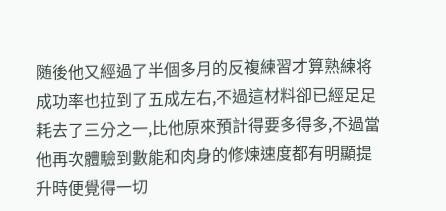随後他又經過了半個多月的反複練習才算熟練将成功率也拉到了五成左右,不過這材料卻已經足足耗去了三分之一,比他原來預計得要多得多,不過當他再次體驗到數能和肉身的修煉速度都有明顯提升時便覺得一切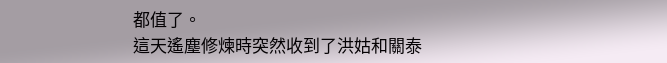都值了。
這天遙塵修煉時突然收到了洪姑和關泰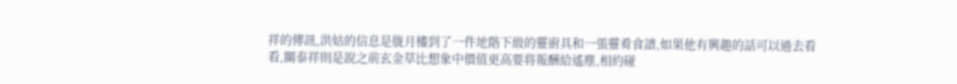祥的傳訊,洪姑的信息是胧月樓到了一件地階下級的靈廚具和一張靈肴食譜,如果他有興趣的話可以過去看看,關泰祥則是說之前玄金草比想象中價值更高要将報酬給遙塵,相約碰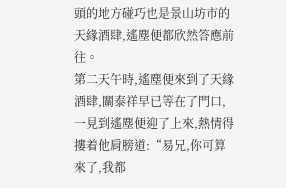頭的地方碰巧也是景山坊市的天緣酒肆,遙塵便都欣然答應前往。
第二天午時,遙塵便來到了天緣酒肆,關泰祥早已等在了門口,一見到遙塵便迎了上來,熱情得摟着他肩膀道:“易兄,你可算來了,我都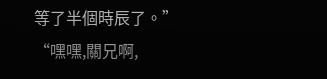等了半個時辰了。”
“嘿嘿,關兄啊,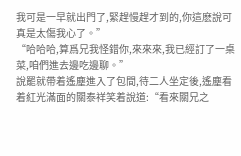我可是一早就出門了,緊趕慢趕才到的,你這麽說可真是太傷我心了。”
“哈哈哈,算爲兄我怪錯你,來來來,我已經訂了一桌菜,咱們進去邊吃邊聊。”
說罷就帶着遙塵進入了包間,待二人坐定後,遙塵看着紅光滿面的關泰祥笑着說道:“看來關兄之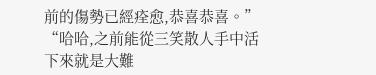前的傷勢已經痊愈,恭喜恭喜。”
“哈哈,之前能從三笑散人手中活下來就是大難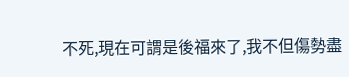不死,現在可謂是後福來了,我不但傷勢盡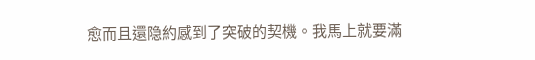愈而且還隐約感到了突破的契機。我馬上就要滿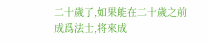二十歲了,如果能在二十歲之前成爲法士,将來成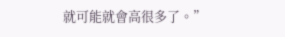就可能就會高很多了。”